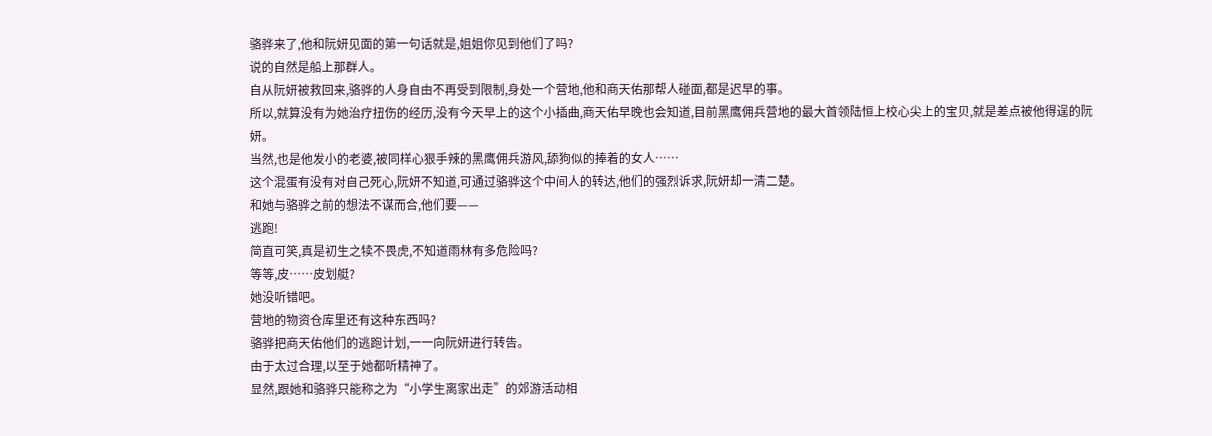骆骅来了,他和阮妍见面的第一句话就是,姐姐你见到他们了吗?
说的自然是船上那群人。
自从阮妍被救回来,骆骅的人身自由不再受到限制,身处一个营地,他和商天佑那帮人碰面,都是迟早的事。
所以,就算没有为她治疗扭伤的经历,没有今天早上的这个小插曲,商天佑早晚也会知道,目前黑鹰佣兵营地的最大首领陆恒上校心尖上的宝贝,就是差点被他得逞的阮妍。
当然,也是他发小的老婆,被同样心狠手辣的黑鹰佣兵游风,舔狗似的捧着的女人……
这个混蛋有没有对自己死心,阮妍不知道,可通过骆骅这个中间人的转达,他们的强烈诉求,阮妍却一清二楚。
和她与骆骅之前的想法不谋而合,他们要——
逃跑!
简直可笑,真是初生之犊不畏虎,不知道雨林有多危险吗?
等等,皮……皮划艇?
她没听错吧。
营地的物资仓库里还有这种东西吗?
骆骅把商天佑他们的逃跑计划,一一向阮妍进行转告。
由于太过合理,以至于她都听精神了。
显然,跟她和骆骅只能称之为“小学生离家出走”的郊游活动相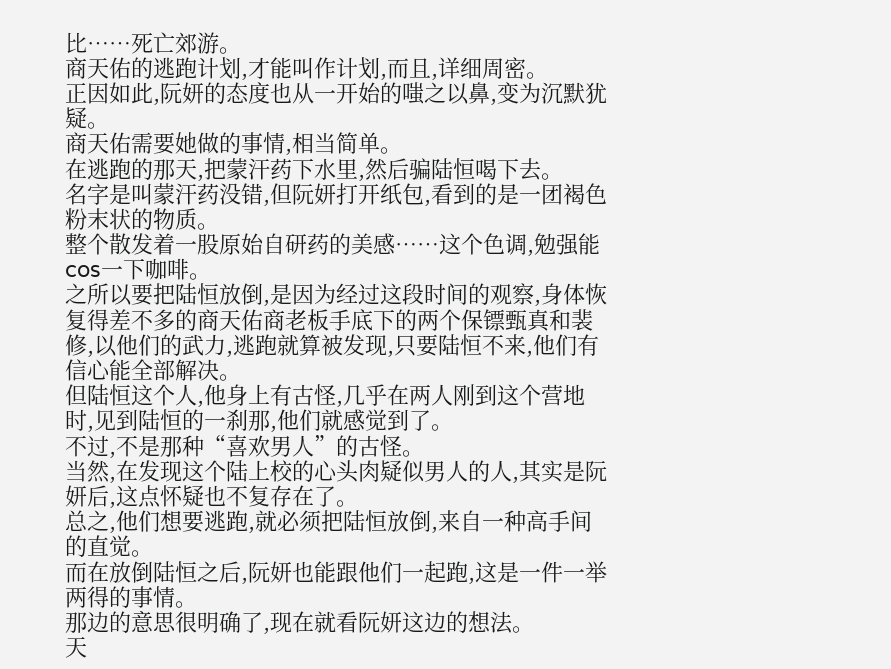比……死亡郊游。
商天佑的逃跑计划,才能叫作计划,而且,详细周密。
正因如此,阮妍的态度也从一开始的嗤之以鼻,变为沉默犹疑。
商天佑需要她做的事情,相当简单。
在逃跑的那天,把蒙汗药下水里,然后骗陆恒喝下去。
名字是叫蒙汗药没错,但阮妍打开纸包,看到的是一团褐色粉末状的物质。
整个散发着一股原始自研药的美感……这个色调,勉强能cos一下咖啡。
之所以要把陆恒放倒,是因为经过这段时间的观察,身体恢复得差不多的商天佑商老板手底下的两个保镖甄真和裴修,以他们的武力,逃跑就算被发现,只要陆恒不来,他们有信心能全部解决。
但陆恒这个人,他身上有古怪,几乎在两人刚到这个营地时,见到陆恒的一刹那,他们就感觉到了。
不过,不是那种“喜欢男人”的古怪。
当然,在发现这个陆上校的心头肉疑似男人的人,其实是阮妍后,这点怀疑也不复存在了。
总之,他们想要逃跑,就必须把陆恒放倒,来自一种高手间的直觉。
而在放倒陆恒之后,阮妍也能跟他们一起跑,这是一件一举两得的事情。
那边的意思很明确了,现在就看阮妍这边的想法。
天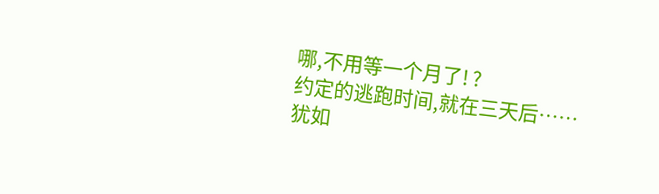哪,不用等一个月了! ?
约定的逃跑时间,就在三天后……
犹如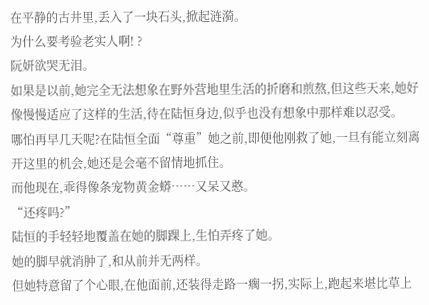在平静的古井里,丢入了一块石头,掀起涟漪。
为什么要考验老实人啊! ?
阮妍欲哭无泪。
如果是以前,她完全无法想象在野外营地里生活的折磨和煎熬,但这些天来,她好像慢慢适应了这样的生活,待在陆恒身边,似乎也没有想象中那样难以忍受。
哪怕再早几天呢?在陆恒全面“尊重”她之前,即便他刚救了她,一旦有能立刻离开这里的机会,她还是会毫不留情地抓住。
而他现在,乖得像条宠物黄金蟒……又呆又憨。
“还疼吗?”
陆恒的手轻轻地覆盖在她的脚踝上,生怕弄疼了她。
她的脚早就消肿了,和从前并无两样。
但她特意留了个心眼,在他面前,还装得走路一瘸一拐,实际上,跑起来堪比草上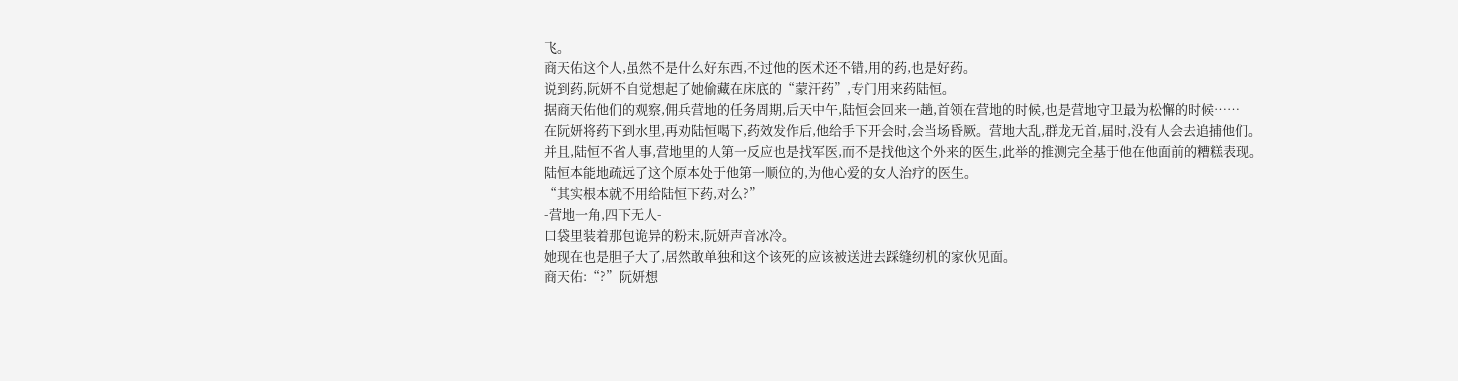飞。
商天佑这个人,虽然不是什么好东西,不过他的医术还不错,用的药,也是好药。
说到药,阮妍不自觉想起了她偷藏在床底的“蒙汗药”,专门用来药陆恒。
据商天佑他们的观察,佣兵营地的任务周期,后天中午,陆恒会回来一趟,首领在营地的时候,也是营地守卫最为松懈的时候……
在阮妍将药下到水里,再劝陆恒喝下,药效发作后,他给手下开会时,会当场昏厥。营地大乱,群龙无首,届时,没有人会去追捕他们。
并且,陆恒不省人事,营地里的人第一反应也是找军医,而不是找他这个外来的医生,此举的推测完全基于他在他面前的糟糕表现。
陆恒本能地疏远了这个原本处于他第一顺位的,为他心爱的女人治疗的医生。
“其实根本就不用给陆恒下药,对么?”
-营地一角,四下无人-
口袋里装着那包诡异的粉末,阮妍声音冰冷。
她现在也是胆子大了,居然敢单独和这个该死的应该被送进去踩缝纫机的家伙见面。
商天佑:“?”阮妍想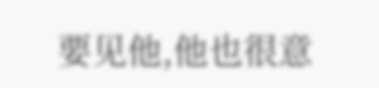要见他,他也很意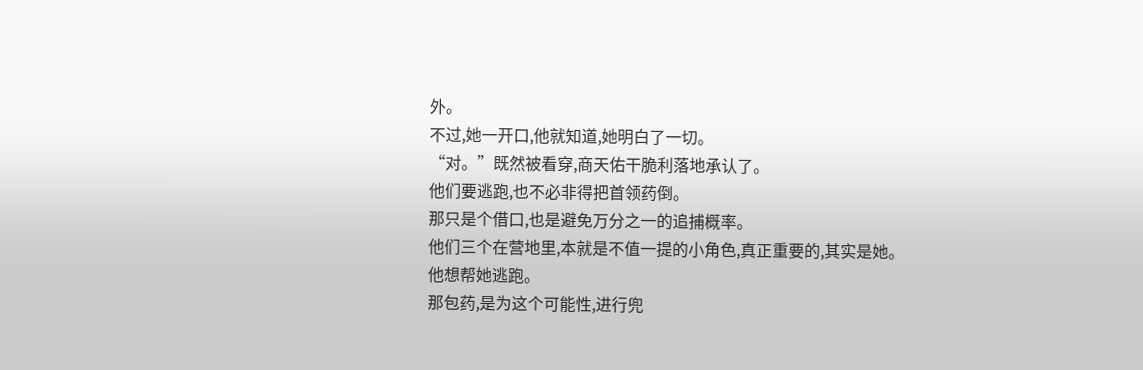外。
不过,她一开口,他就知道,她明白了一切。
“对。”既然被看穿,商天佑干脆利落地承认了。
他们要逃跑,也不必非得把首领药倒。
那只是个借口,也是避免万分之一的追捕概率。
他们三个在营地里,本就是不值一提的小角色,真正重要的,其实是她。
他想帮她逃跑。
那包药,是为这个可能性,进行兜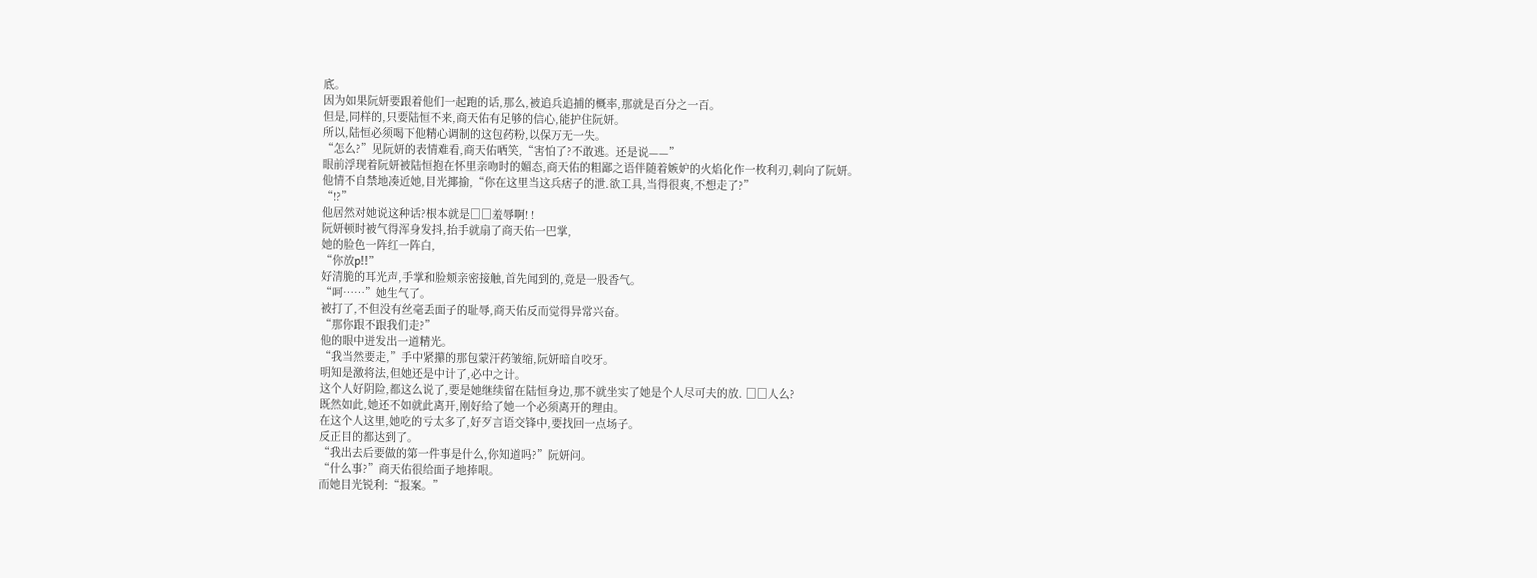底。
因为如果阮妍要跟着他们一起跑的话,那么,被追兵追捕的概率,那就是百分之一百。
但是,同样的,只要陆恒不来,商天佑有足够的信心,能护住阮妍。
所以,陆恒必须喝下他精心调制的这包药粉,以保万无一失。
“怎么?”见阮妍的表情难看,商天佑哂笑,“害怕了?不敢逃。还是说——”
眼前浮现着阮妍被陆恒抱在怀里亲吻时的媚态,商天佑的粗鄙之语伴随着嫉妒的火焰化作一枚利刃,刺向了阮妍。
他情不自禁地凑近她,目光揶揄,“你在这里当这兵痞子的泄.欲工具,当得很爽,不想走了?”
“!?”
他居然对她说这种话?根本就是□□羞辱啊! !
阮妍顿时被气得浑身发抖,抬手就扇了商天佑一巴掌,
她的脸色一阵红一阵白,
“你放p!!”
好清脆的耳光声,手掌和脸颊亲密接触,首先闻到的,竟是一股香气。
“呵……”她生气了。
被打了,不但没有丝毫丢面子的耻辱,商天佑反而觉得异常兴奋。
“那你跟不跟我们走?”
他的眼中迸发出一道精光。
“我当然要走,”手中紧攥的那包蒙汗药皱缩,阮妍暗自咬牙。
明知是激将法,但她还是中计了,必中之计。
这个人好阴险,都这么说了,要是她继续留在陆恒身边,那不就坐实了她是个人尽可夫的放. □□人么?
既然如此,她还不如就此离开,刚好给了她一个必须离开的理由。
在这个人这里,她吃的亏太多了,好歹言语交锋中,要找回一点场子。
反正目的都达到了。
“我出去后要做的第一件事是什么,你知道吗?”阮妍问。
“什么事?”商天佑很给面子地捧哏。
而她目光锐利:“报案。”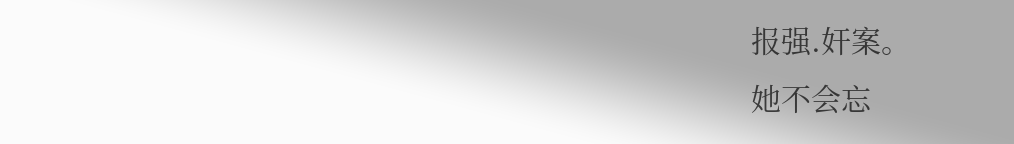报强.奸案。
她不会忘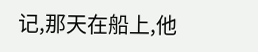记,那天在船上,他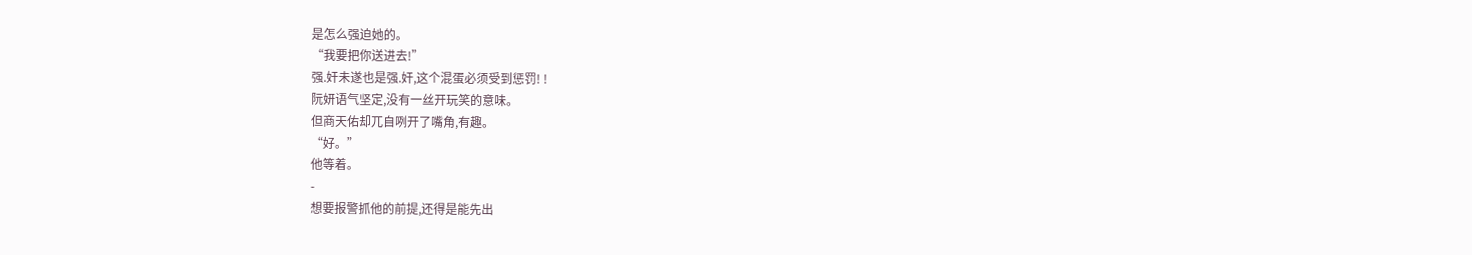是怎么强迫她的。
“我要把你送进去!”
强.奸未遂也是强.奸,这个混蛋必须受到惩罚! !
阮妍语气坚定,没有一丝开玩笑的意味。
但商天佑却兀自咧开了嘴角,有趣。
“好。”
他等着。
-
想要报警抓他的前提,还得是能先出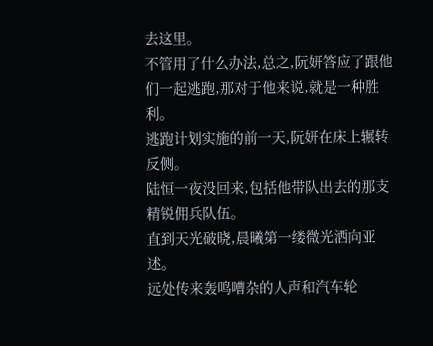去这里。
不管用了什么办法,总之,阮妍答应了跟他们一起逃跑,那对于他来说,就是一种胜利。
逃跑计划实施的前一天,阮妍在床上辗转反侧。
陆恒一夜没回来,包括他带队出去的那支精锐佣兵队伍。
直到天光破晓,晨曦第一缕微光洒向亚述。
远处传来轰鸣嘈杂的人声和汽车轮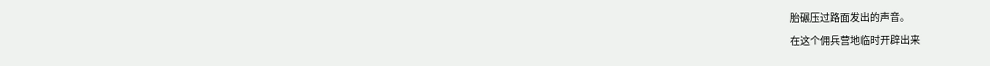胎碾压过路面发出的声音。
在这个佣兵营地临时开辟出来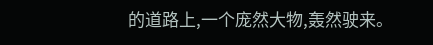的道路上,一个庞然大物,轰然驶来。